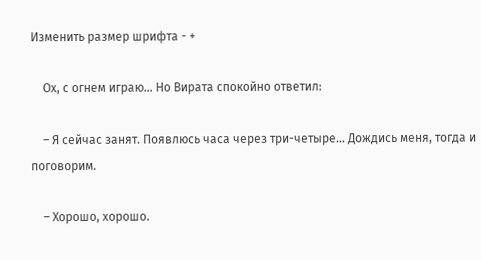Изменить размер шрифта - +

    Ох, с огнем играю… Но Вирата спокойно ответил:

    – Я сейчас занят. Появлюсь часа через три-четыре… Дождись меня, тогда и поговорим.

    – Хорошо, хорошо.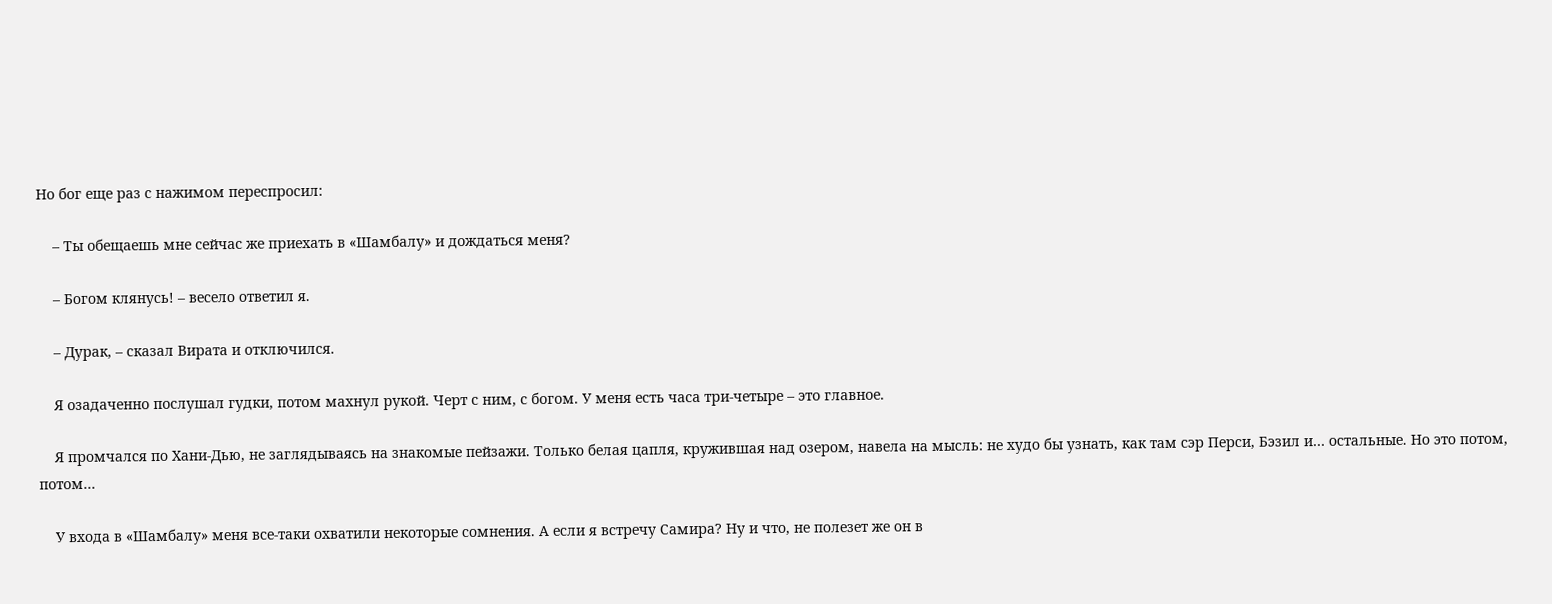Но бог еще раз с нажимом переспросил:

    – Ты обещаешь мне сейчас же приехать в «Шамбалу» и дождаться меня?

    – Богом клянусь! – весело ответил я.

    – Дурак, – сказал Вирата и отключился.

    Я озадаченно послушал гудки, потом махнул рукой. Черт с ним, с богом. У меня есть часа три-четыре – это главное.

    Я промчался по Хани-Дью, не заглядываясь на знакомые пейзажи. Только белая цапля, кружившая над озером, навела на мысль: не худо бы узнать, как там сэр Перси, Бэзил и… остальные. Но это потом, потом…

    У входа в «Шамбалу» меня все-таки охватили некоторые сомнения. А если я встречу Самира? Ну и что, не полезет же он в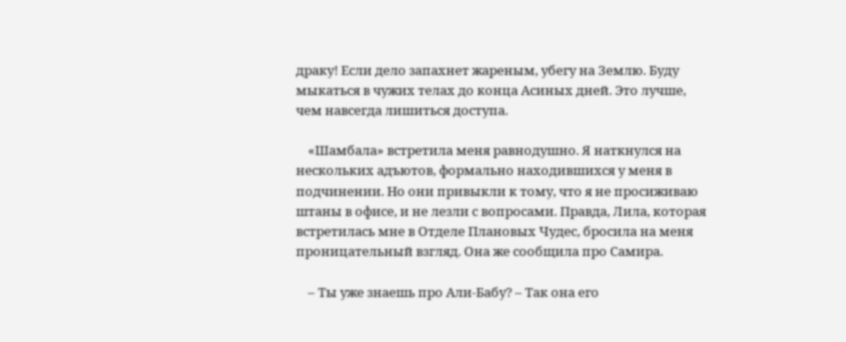драку! Если дело запахнет жареным, убегу на Землю. Буду мыкаться в чужих телах до конца Асиных дней. Это лучше, чем навсегда лишиться доступа.

    «Шамбала» встретила меня равнодушно. Я наткнулся на нескольких адъютов, формально находившихся у меня в подчинении. Но они привыкли к тому, что я не просиживаю штаны в офисе, и не лезли с вопросами. Правда, Лила, которая встретилась мне в Отделе Плановых Чудес, бросила на меня проницательный взгляд. Она же сообщила про Самира.

    – Ты уже знаешь про Али-Бабу? – Так она его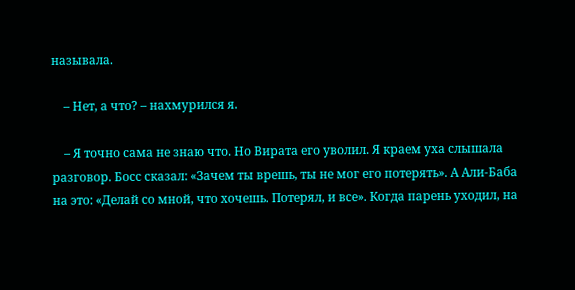называла.

    – Нет, а что? – нахмурился я.

    – Я точно сама не знаю что. Но Вирата его уволил. Я краем уха слышала разговор. Босс сказал: «Зачем ты врешь, ты не мог его потерять». А Али-Баба на это: «Делай со мной, что хочешь. Потерял, и все». Когда парень уходил, на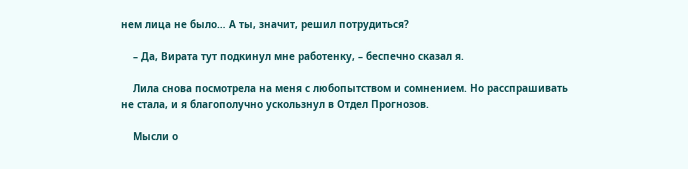нем лица не было… А ты, значит, решил потрудиться?

    – Да, Вирата тут подкинул мне работенку, – беспечно сказал я.

    Лила снова посмотрела на меня с любопытством и сомнением. Но расспрашивать не стала, и я благополучно ускользнул в Отдел Прогнозов.

    Мысли о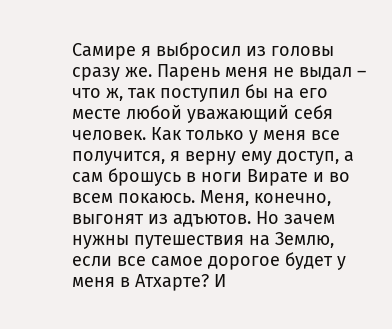Самире я выбросил из головы сразу же. Парень меня не выдал – что ж, так поступил бы на его месте любой уважающий себя человек. Как только у меня все получится, я верну ему доступ, а сам брошусь в ноги Вирате и во всем покаюсь. Меня, конечно, выгонят из адъютов. Но зачем нужны путешествия на Землю, если все самое дорогое будет у меня в Атхарте? И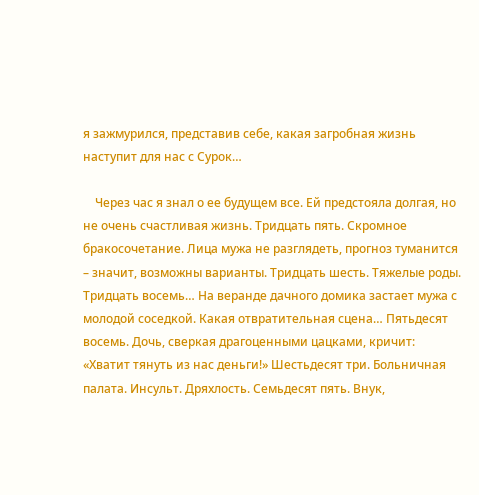я зажмурился, представив себе, какая загробная жизнь наступит для нас с Сурок…

    Через час я знал о ее будущем все. Ей предстояла долгая, но не очень счастливая жизнь. Тридцать пять. Скромное бракосочетание. Лица мужа не разглядеть, прогноз туманится – значит, возможны варианты. Тридцать шесть. Тяжелые роды. Тридцать восемь… На веранде дачного домика застает мужа с молодой соседкой. Какая отвратительная сцена… Пятьдесят восемь. Дочь, сверкая драгоценными цацками, кричит: «Хватит тянуть из нас деньги!» Шестьдесят три. Больничная палата. Инсульт. Дряхлость. Семьдесят пять. Внук,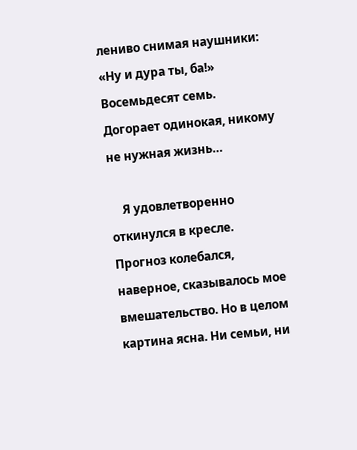лениво снимая наушники: «Ну и дура ты, ба!» Восемьдесят семь. Догорает одинокая, никому не нужная жизнь…

    Я удовлетворенно откинулся в кресле. Прогноз колебался, наверное, сказывалось мое вмешательство. Но в целом картина ясна. Ни семьи, ни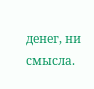денег, ни смысла.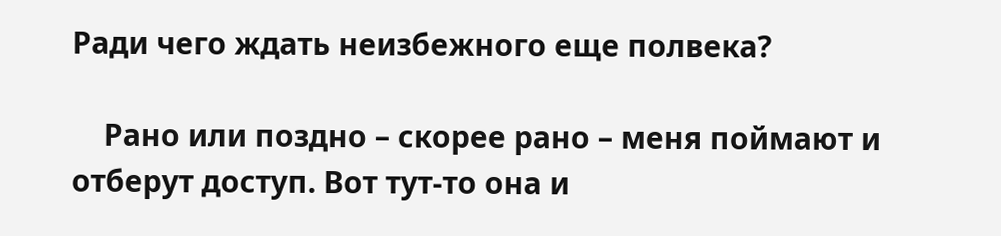Ради чего ждать неизбежного еще полвека?

    Рано или поздно – скорее рано – меня поймают и отберут доступ. Вот тут-то она и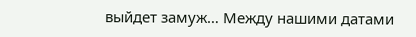выйдет замуж… Между нашими датами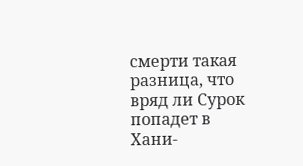смерти такая разница, что вряд ли Сурок попадет в Хани-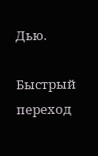Дью.

Быстрый переход